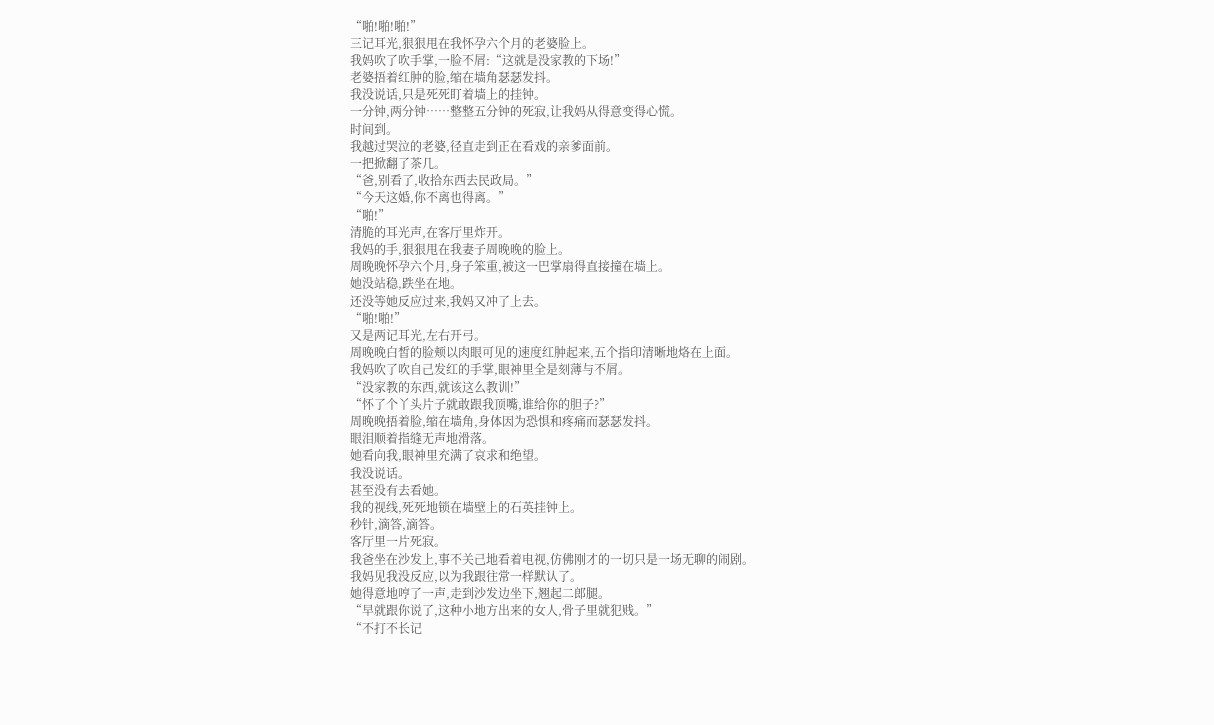“啪!啪!啪!”
三记耳光,狠狠甩在我怀孕六个月的老婆脸上。
我妈吹了吹手掌,一脸不屑:“这就是没家教的下场!”
老婆捂着红肿的脸,缩在墙角瑟瑟发抖。
我没说话,只是死死盯着墙上的挂钟。
一分钟,两分钟……整整五分钟的死寂,让我妈从得意变得心慌。
时间到。
我越过哭泣的老婆,径直走到正在看戏的亲爹面前。
一把掀翻了茶几。
“爸,别看了,收拾东西去民政局。”
“今天这婚,你不离也得离。”
“啪!”
清脆的耳光声,在客厅里炸开。
我妈的手,狠狠甩在我妻子周晚晚的脸上。
周晚晚怀孕六个月,身子笨重,被这一巴掌扇得直接撞在墙上。
她没站稳,跌坐在地。
还没等她反应过来,我妈又冲了上去。
“啪!啪!”
又是两记耳光,左右开弓。
周晚晚白皙的脸颊以肉眼可见的速度红肿起来,五个指印清晰地烙在上面。
我妈吹了吹自己发红的手掌,眼神里全是刻薄与不屑。
“没家教的东西,就该这么教训!”
“怀了个丫头片子就敢跟我顶嘴,谁给你的胆子?”
周晚晚捂着脸,缩在墙角,身体因为恐惧和疼痛而瑟瑟发抖。
眼泪顺着指缝无声地滑落。
她看向我,眼神里充满了哀求和绝望。
我没说话。
甚至没有去看她。
我的视线,死死地锁在墙壁上的石英挂钟上。
秒针,滴答,滴答。
客厅里一片死寂。
我爸坐在沙发上,事不关己地看着电视,仿佛刚才的一切只是一场无聊的闹剧。
我妈见我没反应,以为我跟往常一样默认了。
她得意地哼了一声,走到沙发边坐下,翘起二郎腿。
“早就跟你说了,这种小地方出来的女人,骨子里就犯贱。”
“不打不长记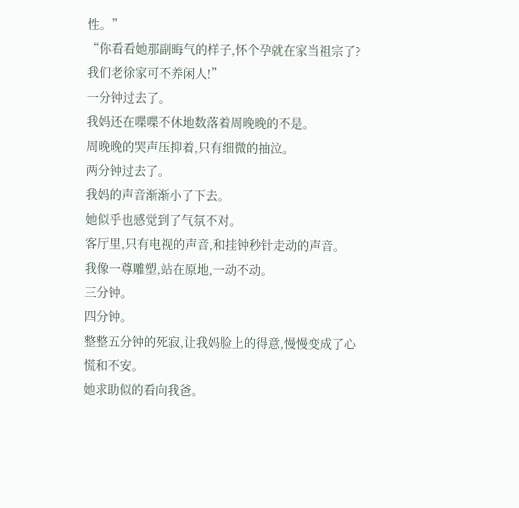性。”
“你看看她那副晦气的样子,怀个孕就在家当祖宗了?我们老徐家可不养闲人!”
一分钟过去了。
我妈还在喋喋不休地数落着周晚晚的不是。
周晚晚的哭声压抑着,只有细微的抽泣。
两分钟过去了。
我妈的声音渐渐小了下去。
她似乎也感觉到了气氛不对。
客厅里,只有电视的声音,和挂钟秒针走动的声音。
我像一尊雕塑,站在原地,一动不动。
三分钟。
四分钟。
整整五分钟的死寂,让我妈脸上的得意,慢慢变成了心慌和不安。
她求助似的看向我爸。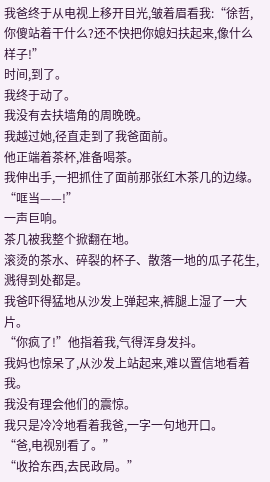我爸终于从电视上移开目光,皱着眉看我:“徐哲,你傻站着干什么?还不快把你媳妇扶起来,像什么样子!”
时间,到了。
我终于动了。
我没有去扶墙角的周晚晚。
我越过她,径直走到了我爸面前。
他正端着茶杯,准备喝茶。
我伸出手,一把抓住了面前那张红木茶几的边缘。
“哐当——!”
一声巨响。
茶几被我整个掀翻在地。
滚烫的茶水、碎裂的杯子、散落一地的瓜子花生,溅得到处都是。
我爸吓得猛地从沙发上弹起来,裤腿上湿了一大片。
“你疯了!”他指着我,气得浑身发抖。
我妈也惊呆了,从沙发上站起来,难以置信地看着我。
我没有理会他们的震惊。
我只是冷冷地看着我爸,一字一句地开口。
“爸,电视别看了。”
“收拾东西,去民政局。”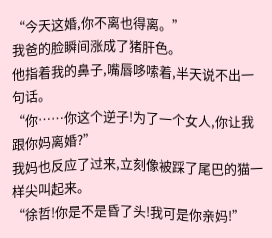“今天这婚,你不离也得离。”
我爸的脸瞬间涨成了猪肝色。
他指着我的鼻子,嘴唇哆嗦着,半天说不出一句话。
“你……你这个逆子!为了一个女人,你让我跟你妈离婚?”
我妈也反应了过来,立刻像被踩了尾巴的猫一样尖叫起来。
“徐哲!你是不是昏了头!我可是你亲妈!”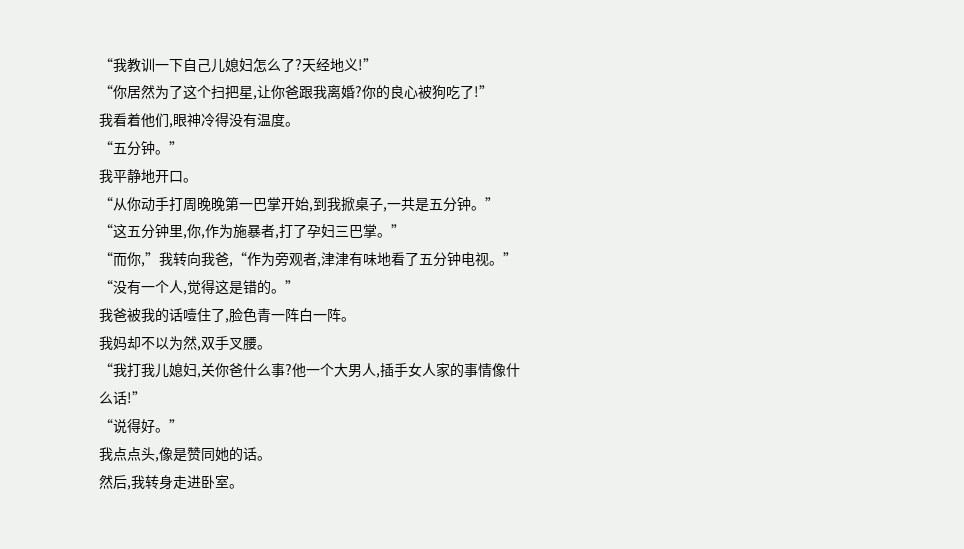“我教训一下自己儿媳妇怎么了?天经地义!”
“你居然为了这个扫把星,让你爸跟我离婚?你的良心被狗吃了!”
我看着他们,眼神冷得没有温度。
“五分钟。”
我平静地开口。
“从你动手打周晚晚第一巴掌开始,到我掀桌子,一共是五分钟。”
“这五分钟里,你,作为施暴者,打了孕妇三巴掌。”
“而你,”我转向我爸,“作为旁观者,津津有味地看了五分钟电视。”
“没有一个人,觉得这是错的。”
我爸被我的话噎住了,脸色青一阵白一阵。
我妈却不以为然,双手叉腰。
“我打我儿媳妇,关你爸什么事?他一个大男人,插手女人家的事情像什么话!”
“说得好。”
我点点头,像是赞同她的话。
然后,我转身走进卧室。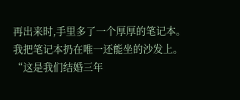再出来时,手里多了一个厚厚的笔记本。
我把笔记本扔在唯一还能坐的沙发上。
“这是我们结婚三年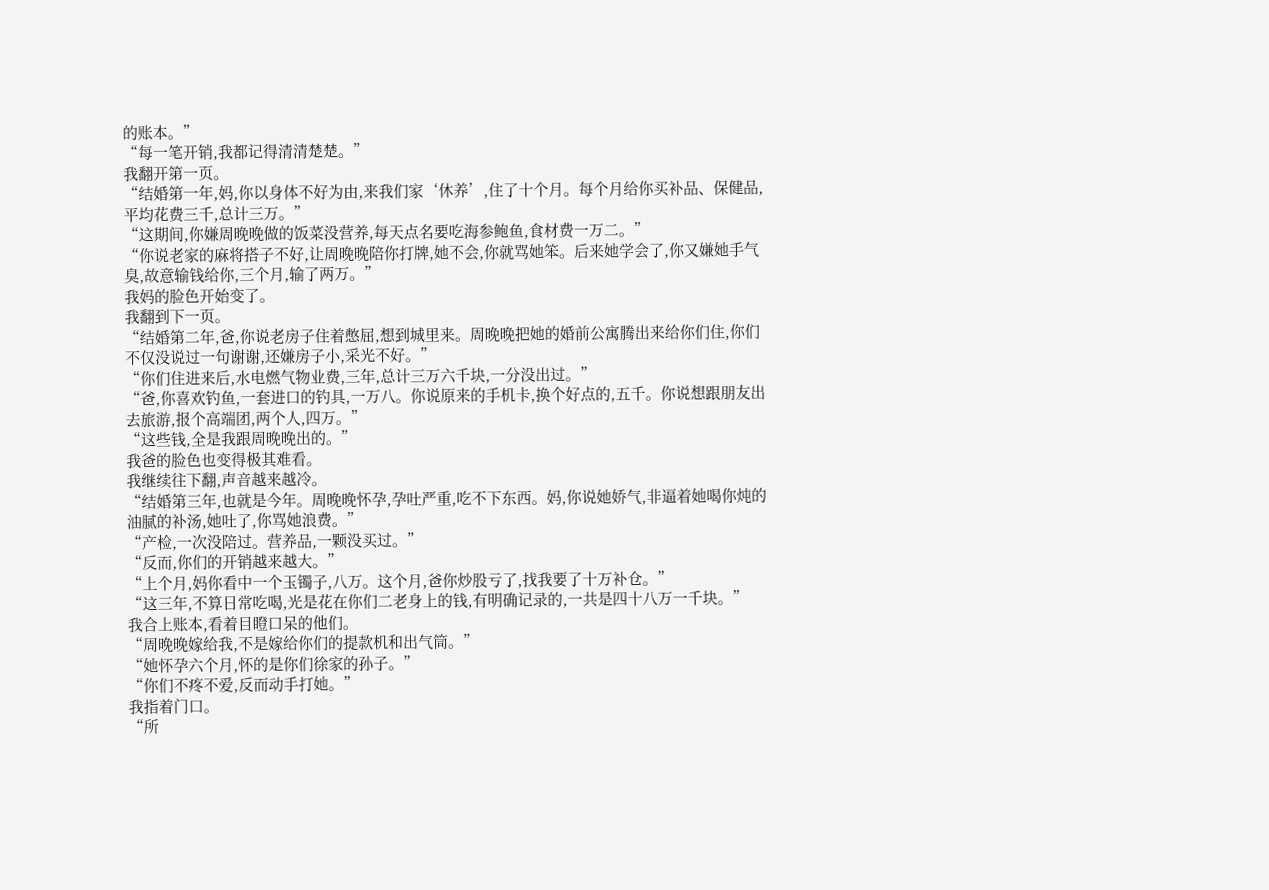的账本。”
“每一笔开销,我都记得清清楚楚。”
我翻开第一页。
“结婚第一年,妈,你以身体不好为由,来我们家‘休养’,住了十个月。每个月给你买补品、保健品,平均花费三千,总计三万。”
“这期间,你嫌周晚晚做的饭菜没营养,每天点名要吃海参鲍鱼,食材费一万二。”
“你说老家的麻将搭子不好,让周晚晚陪你打牌,她不会,你就骂她笨。后来她学会了,你又嫌她手气臭,故意输钱给你,三个月,输了两万。”
我妈的脸色开始变了。
我翻到下一页。
“结婚第二年,爸,你说老房子住着憋屈,想到城里来。周晚晚把她的婚前公寓腾出来给你们住,你们不仅没说过一句谢谢,还嫌房子小,采光不好。”
“你们住进来后,水电燃气物业费,三年,总计三万六千块,一分没出过。”
“爸,你喜欢钓鱼,一套进口的钓具,一万八。你说原来的手机卡,换个好点的,五千。你说想跟朋友出去旅游,报个高端团,两个人,四万。”
“这些钱,全是我跟周晚晚出的。”
我爸的脸色也变得极其难看。
我继续往下翻,声音越来越冷。
“结婚第三年,也就是今年。周晚晚怀孕,孕吐严重,吃不下东西。妈,你说她娇气,非逼着她喝你炖的油腻的补汤,她吐了,你骂她浪费。”
“产检,一次没陪过。营养品,一颗没买过。”
“反而,你们的开销越来越大。”
“上个月,妈你看中一个玉镯子,八万。这个月,爸你炒股亏了,找我要了十万补仓。”
“这三年,不算日常吃喝,光是花在你们二老身上的钱,有明确记录的,一共是四十八万一千块。”
我合上账本,看着目瞪口呆的他们。
“周晚晚嫁给我,不是嫁给你们的提款机和出气筒。”
“她怀孕六个月,怀的是你们徐家的孙子。”
“你们不疼不爱,反而动手打她。”
我指着门口。
“所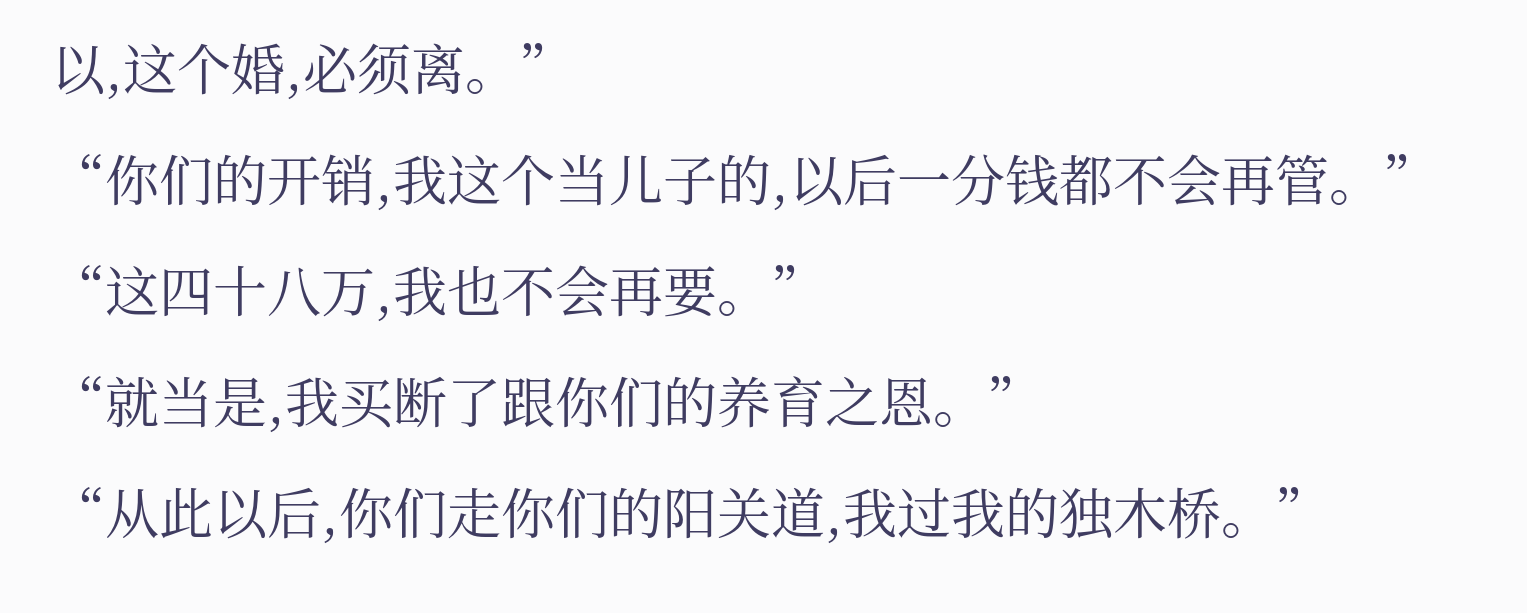以,这个婚,必须离。”
“你们的开销,我这个当儿子的,以后一分钱都不会再管。”
“这四十八万,我也不会再要。”
“就当是,我买断了跟你们的养育之恩。”
“从此以后,你们走你们的阳关道,我过我的独木桥。”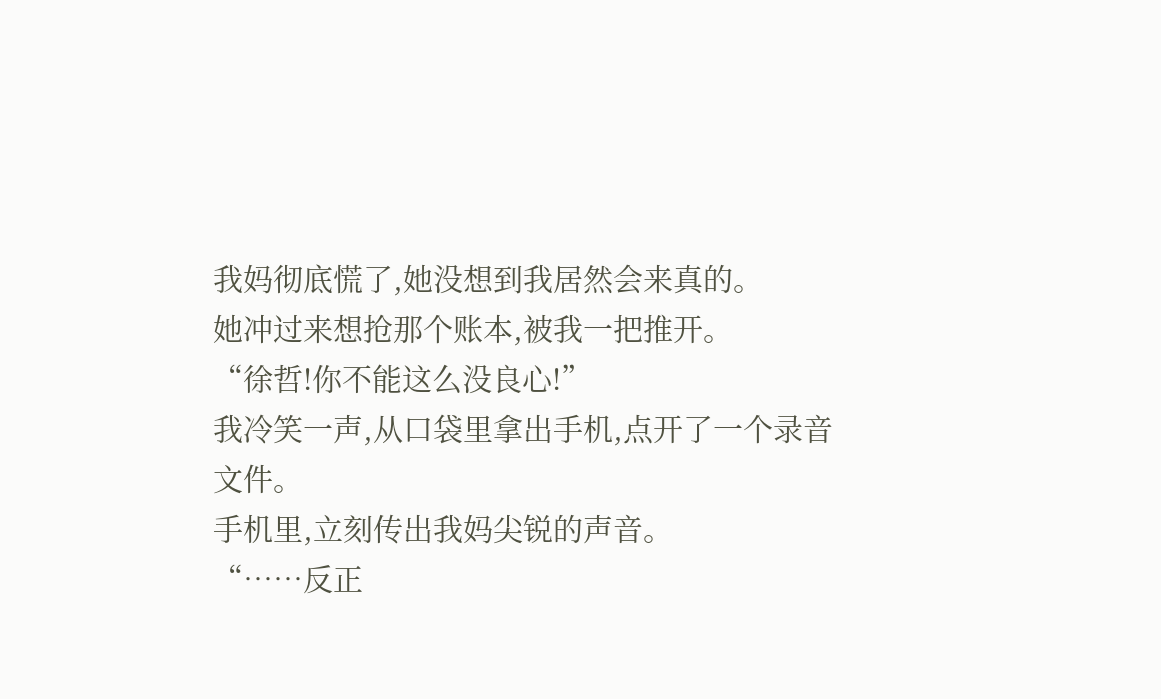我妈彻底慌了,她没想到我居然会来真的。
她冲过来想抢那个账本,被我一把推开。
“徐哲!你不能这么没良心!”
我冷笑一声,从口袋里拿出手机,点开了一个录音文件。
手机里,立刻传出我妈尖锐的声音。
“……反正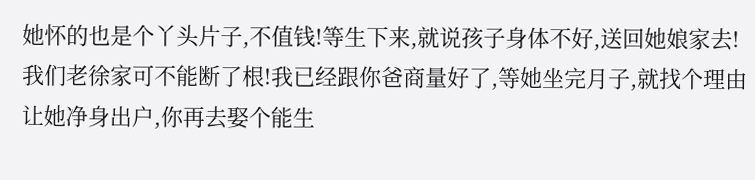她怀的也是个丫头片子,不值钱!等生下来,就说孩子身体不好,送回她娘家去!我们老徐家可不能断了根!我已经跟你爸商量好了,等她坐完月子,就找个理由让她净身出户,你再去娶个能生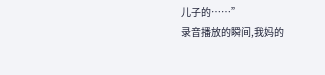儿子的……”
录音播放的瞬间,我妈的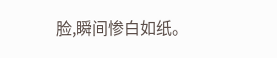脸,瞬间惨白如纸。